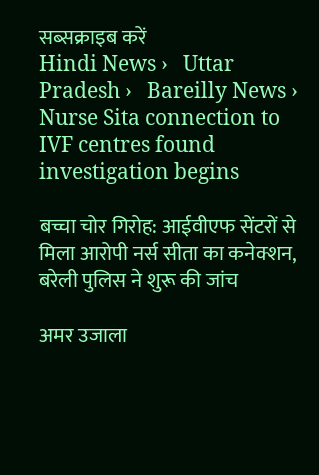सब्सक्राइब करें
Hindi News ›   Uttar Pradesh ›   Bareilly News ›   Nurse Sita connection to IVF centres found investigation begins

बच्चा चोर गिरोह: आईवीएफ सेंटरों से मिला आरोपी नर्स सीता का कनेक्शन, बरेली पुलिस ने शुरू की जांच

अमर उजाला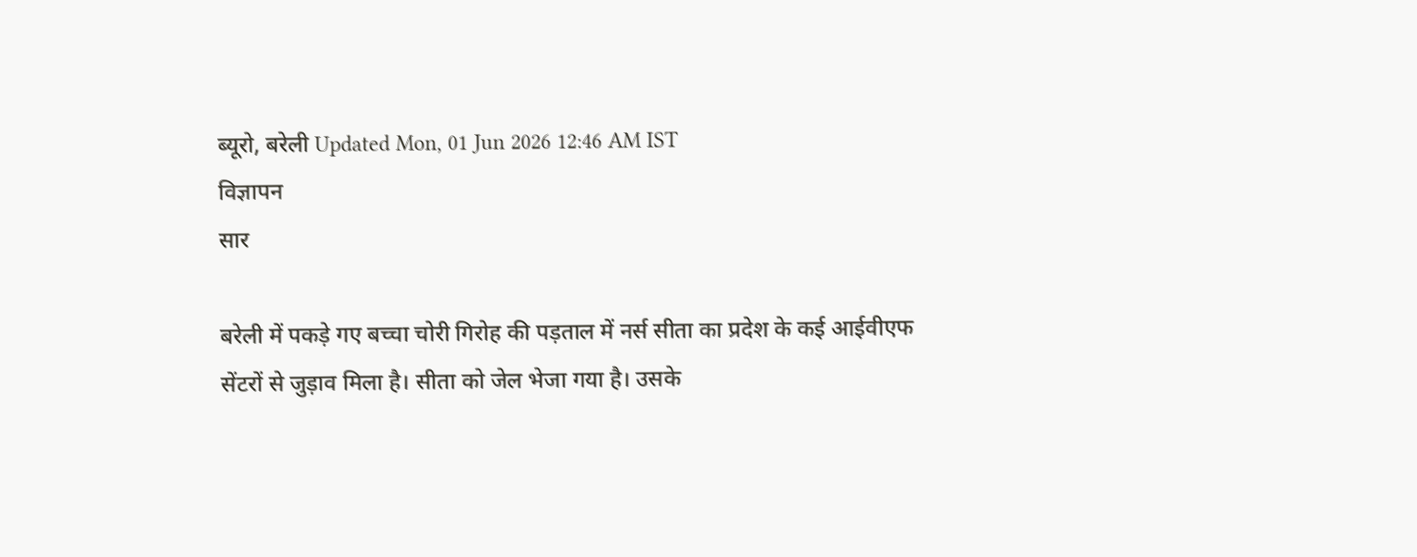ब्यूरो, बरेली Updated Mon, 01 Jun 2026 12:46 AM IST
विज्ञापन
सार

बरेली में पकड़े गए बच्चा चोरी गिरोह की पड़ताल में नर्स सीता का प्रदेश के कई आईवीएफ सेंटरों से जुड़ाव मिला है। सीता को जेल भेजा गया है। उसके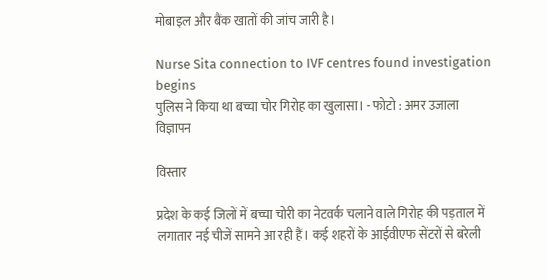मोबाइल और बैंक खातों की जांच जारी है।

Nurse Sita connection to IVF centres found investigation begins
पुलिस ने किया था बच्चा चोर गिरोह का खुलासा। - फोटो : अमर उजाला
विज्ञापन

विस्तार

प्रदेश के कई जिलों में बच्चा चोरी का नेटवर्क चलाने वाले गिरोह की पड़ताल में लगातार नई चीजें सामने आ रही हैं। कई शहरों के आईवीएफ सेंटरों से बरेली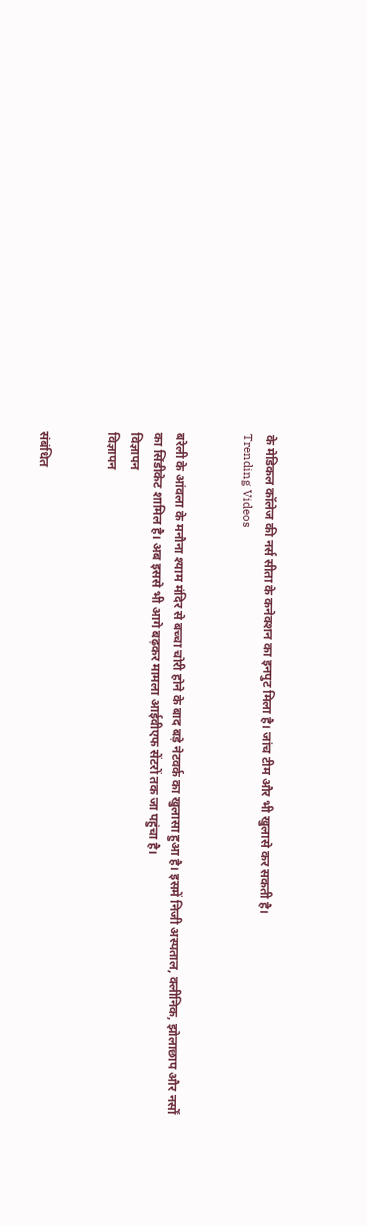के मेडिकल कॉलेज की नर्स सीता के कनेक्शन का इनपुट मिला है। जांच टीम और भी खुलासे कर सकती है।
Trending Videos


बरेली के आंवला के मनौना श्याम मंदिर से बच्चा चोरी होने के बाद बड़े नेटवर्क का खुलासा हुआ है। इसमें निजी अस्पताल, क्लीनिक, झोलाछाप और नर्सों का सिंडीकेट शामिल है। अब इससे भी आगे बढ़कर मामला आईवीएफ सेंटरों तक जा पहुंचा है।
विज्ञापन
विज्ञापन


संबंधित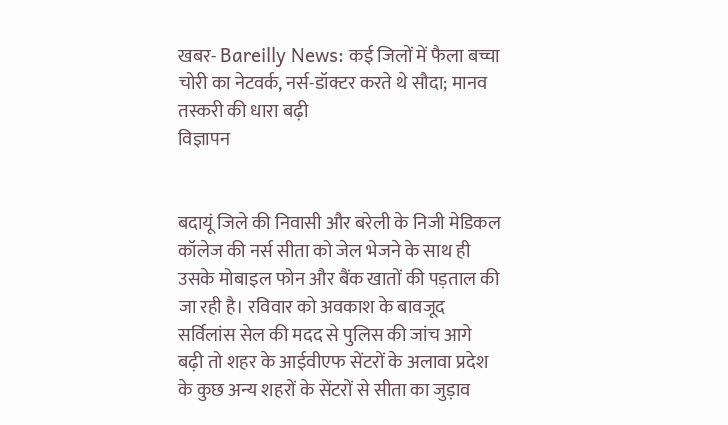खबर- Bareilly News: कई जिलों में फैला बच्चा चोरी का नेटवर्क, नर्स-डॉक्टर करते थे सौदा; मानव तस्करी की धारा बढ़ी
विज्ञापन


बदायूं जिले की निवासी और बरेली के निजी मेडिकल कॉलेज की नर्स सीता को जेल भेजने के साथ ही उसके मोबाइल फोन और बैंक खातों की पड़ताल की जा रही है। रविवार को अवकाश के बावजूद सर्विलांस सेल की मदद से पुलिस की जांच आगे बढ़ी तो शहर के आईवीएफ सेंटरों के अलावा प्रदेश के कुछ अन्य शहरों के सेंटरों से सीता का जुड़ाव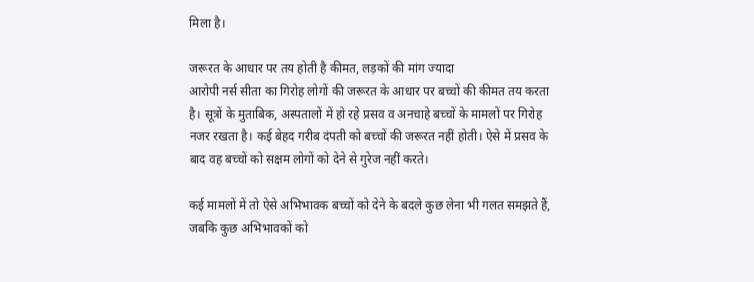मिला है।

जरूरत के आधार पर तय होती है कीमत, लड़कों की मांग ज्यादा
आरोपी नर्स सीता का गिरोह लोगों की जरूरत के आधार पर बच्चों की कीमत तय करता है। सूत्रों के मुताबिक, अस्पतालों में हो रहे प्रसव व अनचाहे बच्चों के मामलों पर गिरोह नजर रखता है। कई बेहद गरीब दंपती को बच्चों की जरूरत नहीं होती। ऐसे में प्रसव के बाद वह बच्चों को सक्षम लोगों को देने से गुरेज नहीं करते।

कई मामलों में तो ऐसे अभिभावक बच्चों को देने के बदले कुछ लेना भी गलत समझते हैं, जबकि कुछ अभिभावकों को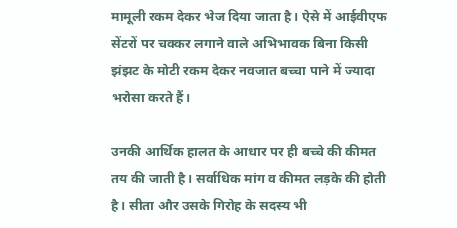मामूली रकम देकर भेज दिया जाता है। ऐसे में आईवीएफ सेंटरों पर चक्कर लगाने वाले अभिभावक बिना किसी झंझट के मोटी रकम देकर नवजात बच्चा पाने में ज्यादा भरोसा करते हैं।

उनकी आर्थिक हालत के आधार पर ही बच्चे की कीमत तय की जाती है। सर्वाधिक मांग व कीमत लड़के की होती है। सीता और उसके गिरोह के सदस्य भी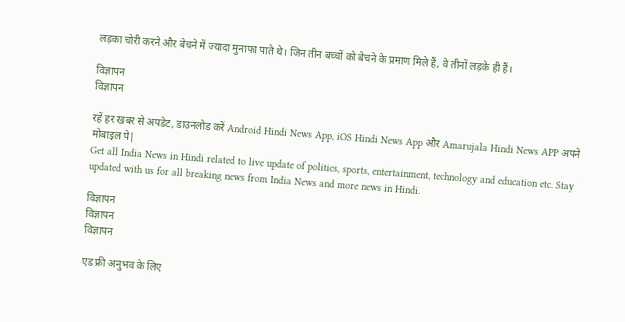लड़का चोरी करने और बेचने में ज्यादा मुनाफा पाते थे। जिन तीन बच्चों को बेचने के प्रमाण मिले हैं, वे तीनों लड़के ही हैं।

विज्ञापन
विज्ञापन

रहें हर खबर से अपडेट, डाउनलोड करें Android Hindi News App, iOS Hindi News App और Amarujala Hindi News APP अपने मोबाइल पे|
Get all India News in Hindi related to live update of politics, sports, entertainment, technology and education etc. Stay updated with us for all breaking news from India News and more news in Hindi.

विज्ञापन
विज्ञापन
विज्ञापन

एड फ्री अनुभव के लिए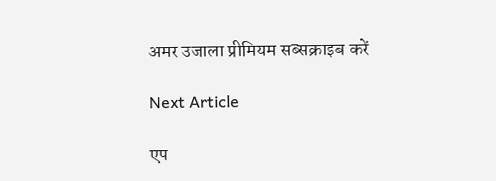अमर उजाला प्रीमियम सब्सक्राइब करें

Next Article

एप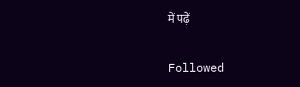में पढ़ें

Followed